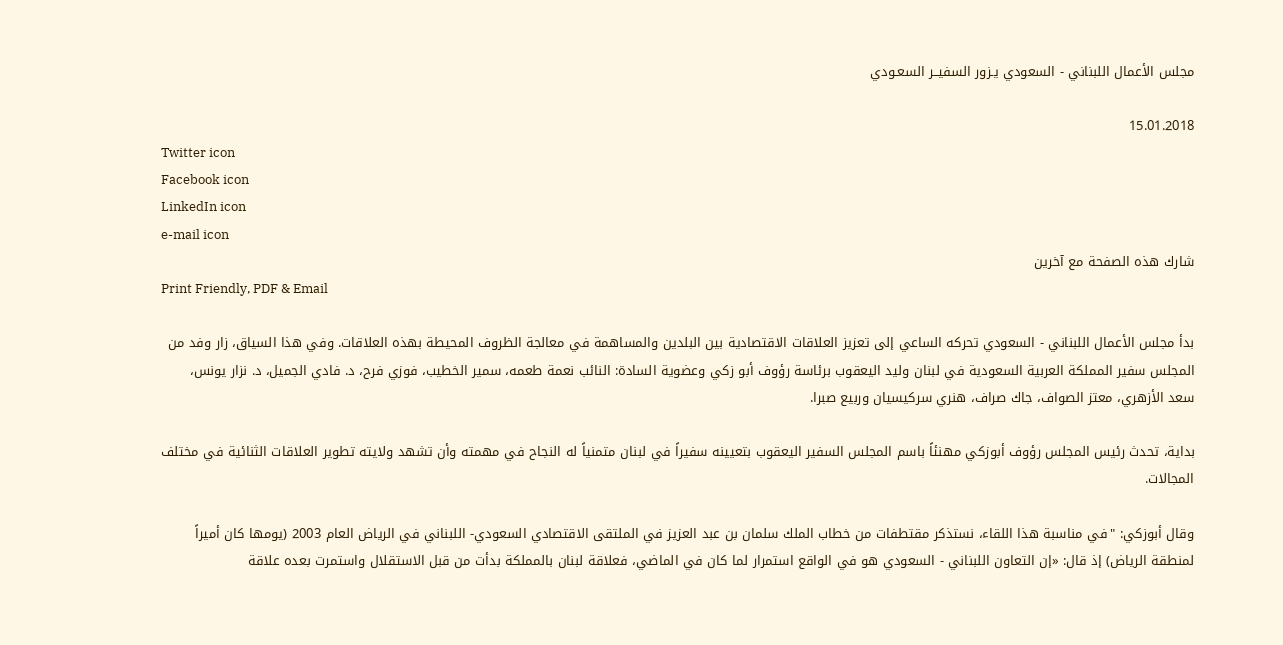مجلس الأعمال اللبناني - السعودي يـزور السفيــر السعـودي

15.01.2018
Twitter icon
Facebook icon
LinkedIn icon
e-mail icon
شارك هذه الصفحة مع آخرين
Print Friendly, PDF & Email

بدأ مجلس الأعمال اللبناني - السعودي تحركه الساعي إلى تعزيز العلاقات الاقتصادية بين البلدين والمساهمة في معالجة الظروف المحيطة بهذه العلاقات. وفي هذا السياق، زار وفد من المجلس سفير المملكة العربية السعودية في لبنان وليد اليعقوب برئاسة رؤوف أبو زكي وعضوية السادة: النائب نعمة طعمه، سمير الخطيب، فوزي فرح، د. فادي الجميل، د. نزار يونس، سعد الأزهري، معتز الصواف، جاك صراف، هنري سركيسيان وربيع صبرا.

بداية، تحدث رئيس المجلس رؤوف أبوزكي مهنئاً باسم المجلس السفير اليعقوب بتعيينه سفيراً في لبنان متمنياً له النجاح في مهمته وأن تشهد ولايته تطوير العلاقات الثنائية في مختلف المجالات.

وقال أبوزكي: "في مناسبة هذا اللقاء، نستذكر مقتطفات من خطاب الملك سلمان بن عبد العزيز في الملتقى الاقتصادي السعودي- اللبناني في الرياض العام 2003 (يومها كان أميراً لمنطقة الرياض) إذ قال: «إن التعاون اللبناني - السعودي هو في الواقع استمرار لما كان في الماضي، فعلاقة لبنان بالمملكة بدأت من قبل الاستقلال واستمرت بعده علاقة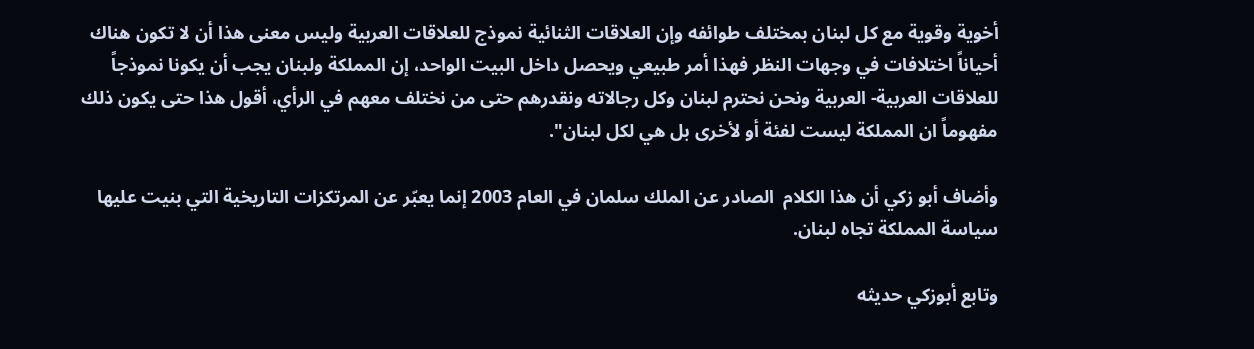أخوية وقوية مع كل لبنان بمختلف طوائفه وإن العلاقات الثنائية نموذج للعلاقات العربية وليس معنى هذا أن لا تكون هناك أحياناً اختلافات في وجهات النظر فهذا أمر طبيعي ويحصل داخل البيت الواحد، إن المملكة ولبنان يجب أن يكونا نموذجاً للعلاقات العربية- العربية ونحن نحترم لبنان وكل رجالاته ونقدرهم حتى من نختلف معهم في الرأي، أقول هذا حتى يكون ذلك مفهوماً ان المملكة ليست لفئة أو لأخرى بل هي لكل لبنان".

وأضاف أبو زكي أن هذا الكلام  الصادر عن الملك سلمان في العام 2003 إنما يعبّر عن المرتكزات التاريخية التي بنيت عليها سياسة المملكة تجاه لبنان.

وتابع أبوزكي حديثه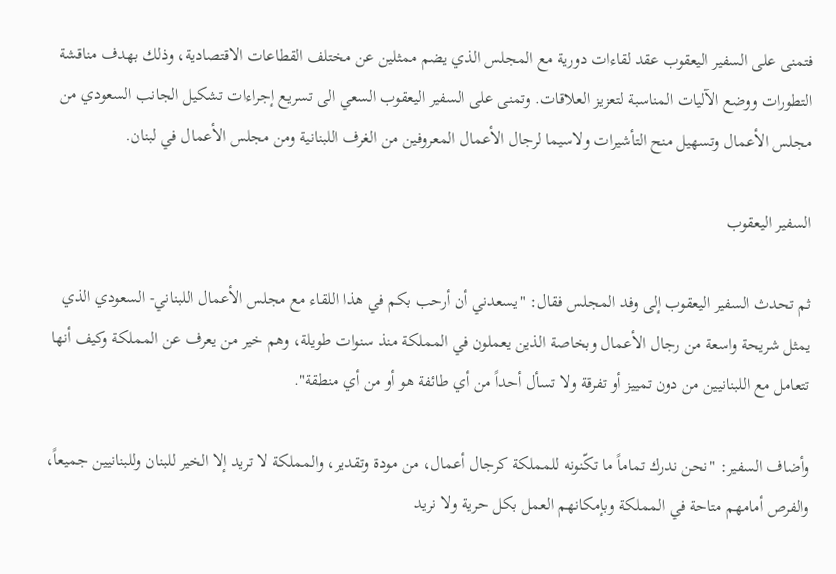فتمنى على السفير اليعقوب عقد لقاءات دورية مع المجلس الذي يضم ممثلين عن مختلف القطاعات الاقتصادية، وذلك بهدف مناقشة التطورات ووضع الآليات المناسبة لتعزيز العلاقات. وتمنى على السفير اليعقوب السعي الى تسريع إجراءات تشكيل الجانب السعودي من مجلس الأعمال وتسهيل منح التأشيرات ولاسيما لرجال الأعمال المعروفين من الغرف اللبنانية ومن مجلس الأعمال في لبنان.

السفير اليعقوب

ثم تحدث السفير اليعقوب إلى وفد المجلس فقال: "يسعدني أن أرحب بكم في هذا اللقاء مع مجلس الأعمال اللبناني- السعودي الذي يمثل شريحة واسعة من رجال الأعمال وبخاصة الذين يعملون في المملكة منذ سنوات طويلة، وهم خير من يعرف عن المملكة وكيف أنها تتعامل مع اللبنانيين من دون تمييز أو تفرقة ولا تسأل أحداً من أي طائفة هو أو من أي منطقة".

وأضاف السفير: "نحن ندرك تماماً ما تكّنونه للمملكة كرجال أعمال، من مودة وتقدير، والمملكة لا تريد إلا الخير للبنان وللبنانيين جميعاً، والفرص أمامهم متاحة في المملكة وبإمكانهم العمل بكل حرية ولا نريد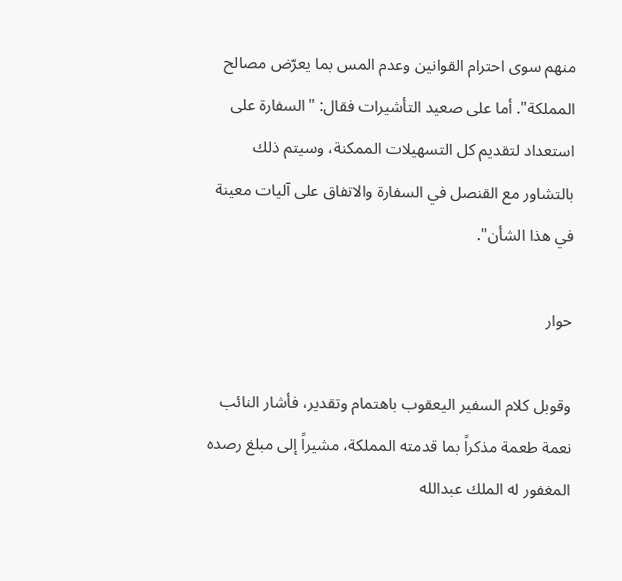منهم سوى احترام القوانين وعدم المس بما يعرّض مصالح المملكة". أما على صعيد التأشيرات فقال: "السفارة على استعداد لتقديم كل التسهيلات الممكنة، وسيتم ذلك بالتشاور مع القنصل في السفارة والاتفاق على آليات معينة في هذا الشأن".

حوار

وقوبل كلام السفير اليعقوب باهتمام وتقدير، فأشار النائب نعمة طعمة مذكراً بما قدمته المملكة، مشيراً إلى مبلغ رصده المغفور له الملك عبدالله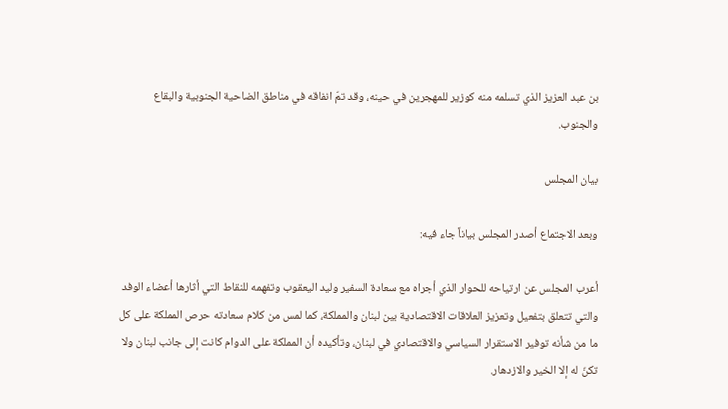بن عبد العزيز الذي تسلمه منه كوزير للمهجرين في حينه، وقد تمّ انفاقه في مناطق الضاحية الجنوبية والبقاع والجنوب.

بيان المجلس

وبعد الاجتماع أصدر المجلس بياناً جاء فيه:

أعرب المجلس عن ارتياحه للحوار الذي أجراه مع سعادة السفير وليد اليعقوب وتفهمه للنقاط التي أثارها أعضاء الوفد والتي تتعلق بتفعيل وتعزيز العلاقات الاقتصادية بين لبنان والمملكة، كما لمس من كلام سعادته حرص المملكة على كل ما من شأنه توفير الاستقرار السياسي والاقتصادي في لبنان، وتأكيده أن المملكة على الدوام كانت إلى جانب لبنان ولا تكنّ له إلا الخير والازدهار.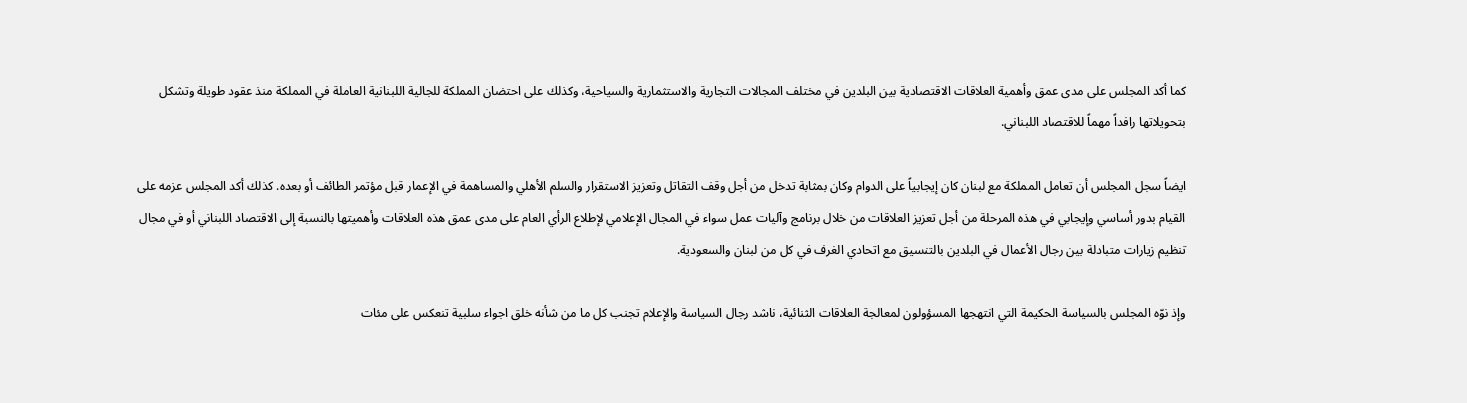كما أكد المجلس على مدى عمق وأهمية العلاقات الاقتصادية بين البلدين في مختلف المجالات التجارية والاستثمارية والسياحية، وكذلك على احتضان المملكة للجالية اللبنانية العاملة في المملكة منذ عقود طويلة وتشكل بتحويلاتها رافداً مهماً للاقتصاد اللبناني.

ايضاً سجل المجلس أن تعامل المملكة مع لبنان كان إيجابياً على الدوام وكان بمثابة تدخل من أجل وقف التقاتل وتعزيز الاستقرار والسلم الأهلي والمساهمة في الإعمار قبل مؤتمر الطائف أو بعده. كذلك أكد المجلس عزمه على القيام بدور أساسي وإيجابي في هذه المرحلة من أجل تعزيز العلاقات من خلال برنامج وآليات عمل سواء في المجال الإعلامي لإطلاع الرأي العام على مدى عمق هذه العلاقات وأهميتها بالنسبة إلى الاقتصاد اللبناني أو في مجال تنظيم زيارات متبادلة بين رجال الأعمال في البلدين بالتنسيق مع اتحادي الغرف في كل من لبنان والسعودية.

وإذ نوّه المجلس بالسياسة الحكيمة التي انتهجها المسؤولون لمعالجة العلاقات الثنائية، ناشد رجال السياسة والإعلام تجنب كل ما من شأنه خلق اجواء سلبية تنعكس على مئات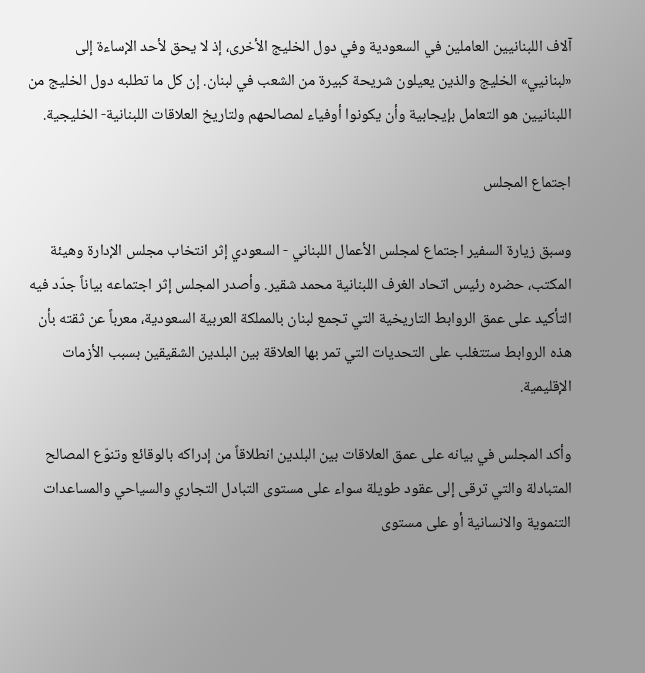آلاف اللبنانيين العاملين في السعودية وفي دول الخليج الأخرى، إذ لا يحق لأحد الإساءة إلى «لبنانيي» الخليج والذين يعيلون شريحة كبيرة من الشعب في لبنان. إن كل ما تطلبه دول الخليج من اللبنانيين هو التعامل بإيجابية وأن يكونوا أوفياء لمصالحهم ولتاريخ العلاقات اللبنانية- الخليجية.

اجتماع المجلس

وسبق زيارة السفير اجتماع لمجلس الأعمال اللبناني - السعودي إثر انتخاب مجلس الإدارة وهيئة المكتب، حضره رئيس اتحاد الغرف اللبنانية محمد شقير. وأصدر المجلس إثر اجتماعه بياناً جدّد فيه التأكيد على عمق الروابط التاريخية التي تجمع لبنان بالمملكة العربية السعودية، معرباً عن ثقته بأن هذه الروابط ستتغلب على التحديات التي تمر بها العلاقة بين البلدين الشقيقين بسبب الأزمات الإقليمية.

وأكد المجلس في بيانه على عمق العلاقات بين البلدين انطلاقاً من إدراكه بالوقائع وتنوّع المصالح المتبادلة والتي ترقى إلى عقود طويلة سواء على مستوى التبادل التجاري والسياحي والمساعدات التنموية والانسانية أو على مستوى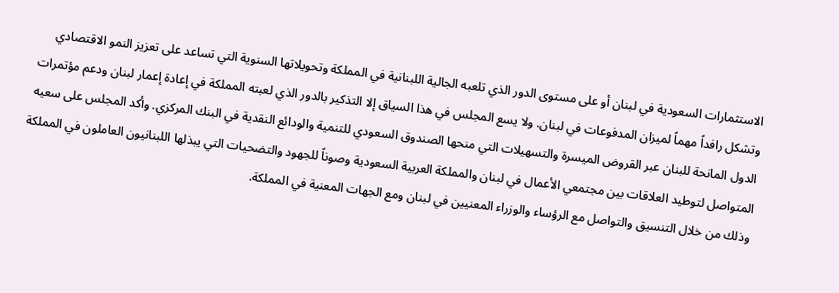الاستثمارات السعودية في لبنان أو على مستوى الدور الذي تلعبه الجالية اللبنانية في المملكة وتحويلاتها السنوية التي تساعد على تعزيز النمو الاقتصادي وتشكل رافداً مهماً لميزان المدفوعات في لبنان. ولا يسع المجلس في هذا السياق إلا التذكير بالدور الذي لعبته المملكة في إعادة إعمار لبنان ودعم مؤتمرات الدول المانحة للبنان عبر القروض الميسرة والتسهيلات التي منحها الصندوق السعودي للتنمية والودائع النقدية في البنك المركزي. وأكد المجلس على سعيه المتواصل لتوطيد العلاقات بين مجتمعي الأعمال في لبنان والمملكة العربية السعودية وصوناً للجهود والتضحيات التي يبذلها اللبنانيون العاملون في المملكة وذلك من خلال التنسيق والتواصل مع الرؤساء والوزراء المعنيين في لبنان ومع الجهات المعنية في المملكة.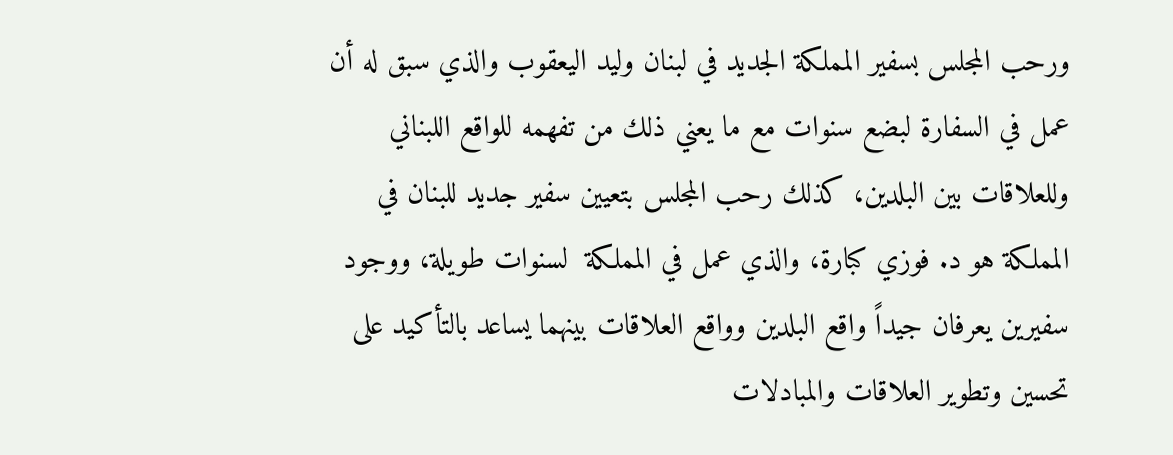ورحب المجلس بسفير المملكة الجديد في لبنان وليد اليعقوب والذي سبق له أن عمل في السفارة لبضع سنوات مع ما يعني ذلك من تفهمه للواقع اللبناني وللعلاقات بين البلدين، كذلك رحب المجلس بتعيين سفير جديد للبنان في المملكة هو د. فوزي كبارة، والذي عمل في المملكة  لسنوات طويلة، ووجود سفيرين يعرفان جيداً واقع البلدين وواقع العلاقات بينهما يساعد بالتأكيد على تحسين وتطوير العلاقات والمبادلات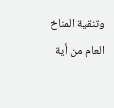وتنقية المناخ العام من أية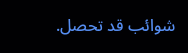شوائب قد تحصل.